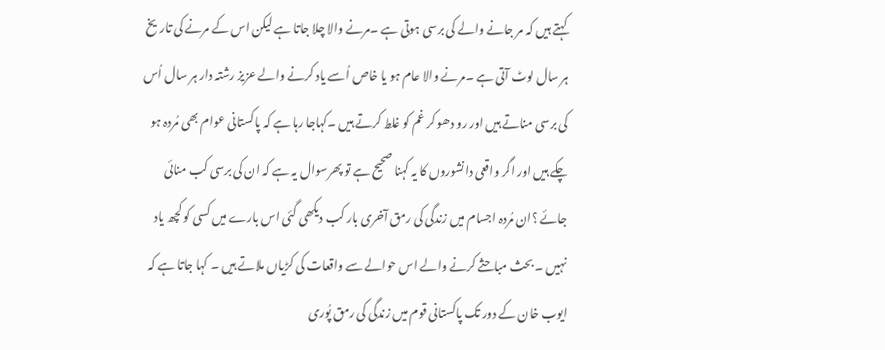کہتے ہیں کہ مر جانے والے کی برسی ہوتی ہے ۔مرنے والا چلا جاتا ہے لیکن اس کے مرنے کی تاریخ ہر سال لوٹ آتی ہے ۔مرنے والا عام ہو یا خاص اُسے یاد کرنے والے عزیز رشتہ دار ہر سال اُس کی برسی مناتے ہیں اور رو دھو کر غم کو غلط کرتے ہیں ۔کہاجا رہا ہے کہ پاکستانی عوام بھی مُردہ ہو چکے ہیں اور اگر واقعی دانشوروں کا یہ کہنا صحیح ہے تو پھرسوال یہ ہے کہ ان کی برسی کب منائی جائے ؟ان مُردہ اجسام میں زندگی کی رمق آخری بار کب دیکھی گئی اس بارے میں کسی کو کچھ یاد نہیں ۔ بحث مباحثے کرنے والے اس حوالے سے واقعات کی کڑیاں ملاتے ہیں ۔ کہا جاتا ہے کہ ایوب خان کے دور تک پاکستانی قوم میں زندگی کی رمق پُوری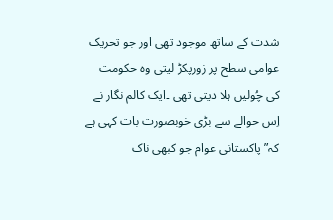شدت کے ساتھ موجود تھی اور جو تحریک عوامی سطح پر زورپکڑ لیتی وہ حکومت کی چُولیں ہلا دیتی تھی ۔ایک کالم نگار نے اِس حوالے سے بڑی خوبصورت بات کہی ہے کہ”پاکستانی عوام جو کبھی ناک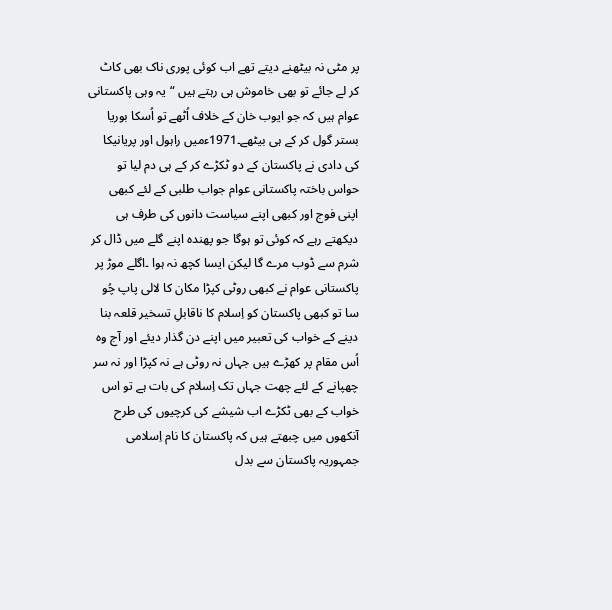پر مٹی نہ بیٹھنے دیتے تھے اب کوئی پوری ناک بھی کاٹ کر لے جائے تو بھی خاموش ہی رہتے ہیں “یہ وہی پاکستانی عوام ہیں کہ جو ایوب خان کے خلاف اُٹھے تو اُسکا بوریا بستر گول کر کے ہی بیٹھے۔1971ءمیں راہول اور پریانیکا کی دادی نے پاکستان کے دو ٹکڑے کر کے ہی دم لیا تو حواس باختہ پاکستانی عوام جواب طلبی کے لئے کبھی اپنی فوج اور کبھی اپنے سیاست دانوں کی طرف ہی دیکھتے رہے کہ کوئی تو ہوگا جو پھندہ اپنے گلے میں ڈال کر شرم سے ڈوب مرے گا لیکن ایسا کچھ نہ ہوا ۔اگلے موڑ پر پاکستانی عوام نے کبھی روٹی کپڑا مکان کا لالی پاپ چُو سا تو کبھی پاکستان کو اِسلام کا ناقابلِ تسخیر قلعہ بنا دینے کے خواب کی تعبیر میں اپنے دن گذار دیئے اور آج وہ اُس مقام پر کھڑے ہیں جہاں نہ روٹی ہے نہ کپڑا اور نہ سر چھپانے کے لئے چھت جہاں تک اِسلام کی بات ہے تو اس خواب کے بھی ٹکڑے اب شیشے کی کرچیوں کی طرح آنکھوں میں چبھتے ہیں کہ پاکستان کا نام اِسلامی جمہوریہ پاکستان سے بدل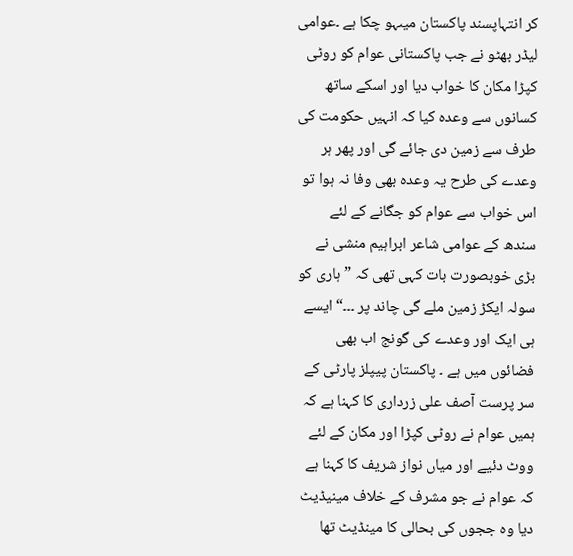کر انتہاپسند پاکستان میںہو چکا ہے ۔عوامی لیڈر بھٹو نے جب پاکستانی عوام کو روٹی کپڑا مکان کا خواب دیا اور اسکے ساتھ کسانوں سے وعدہ کیا کہ انہیں حکومت کی طرف سے زمین دی جائے گی اور پھر ہر وعدے کی طرح یہ وعدہ بھی وفا نہ ہوا تو اس خواب سے عوام کو جگانے کے لئے سندھ کے عوامی شاعر ابراہیم منشی نے بڑی خوبصورت بات کہی تھی کہ ”ہاری کو سولہ ایکڑ زمین ملے گی چاند پر ۔۔۔“ایسے ہی ایک اور وعدے کی گونج اب بھی فضائوں میں ہے ۔ پاکستان پیپلز پارٹی کے سر پرست آصف علی زرداری کا کہنا ہے کہ ہمیں عوام نے روٹی کپڑا اور مکان کے لئے ووٹ دئیے اور میاں نواز شریف کا کہنا ہے کہ عوام نے جو مشرف کے خلاف مینیڈیٹ دیا وہ ججوں کی بحالی کا مینڈیٹ تھا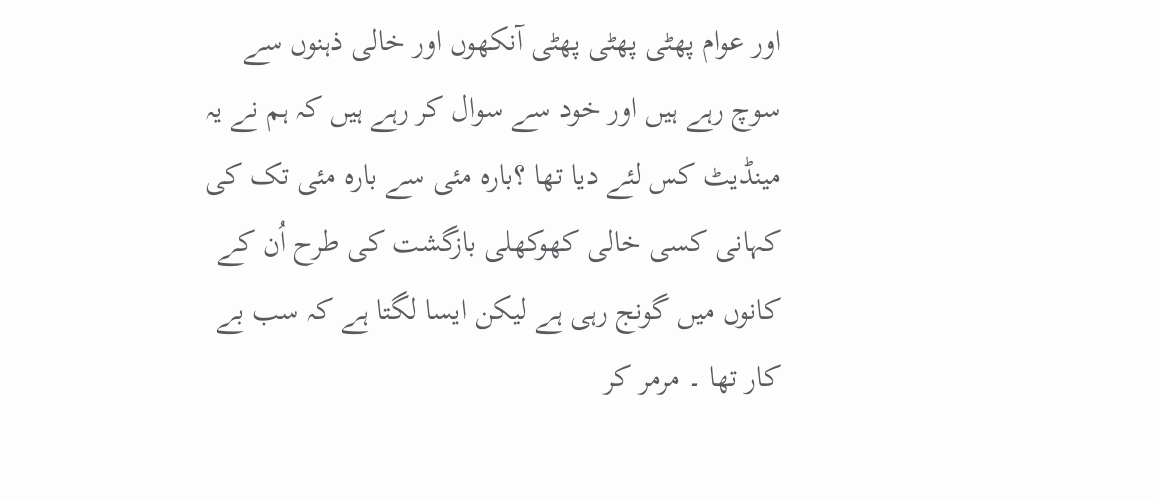اور عوام پھٹی پھٹی پھٹی آنکھوں اور خالی ذہنوں سے سوچ رہے ہیں اور خود سے سوال کر رہے ہیں کہ ہم نے یہ مینڈیٹ کس لئے دیا تھا ؟بارہ مئی سے بارہ مئی تک کی کہانی کسی خالی کھوکھلی بازگشت کی طرح اُن کے کانوں میں گونج رہی ہے لیکن ایسا لگتا ہے کہ سب بے کار تھا ۔ مرمر کر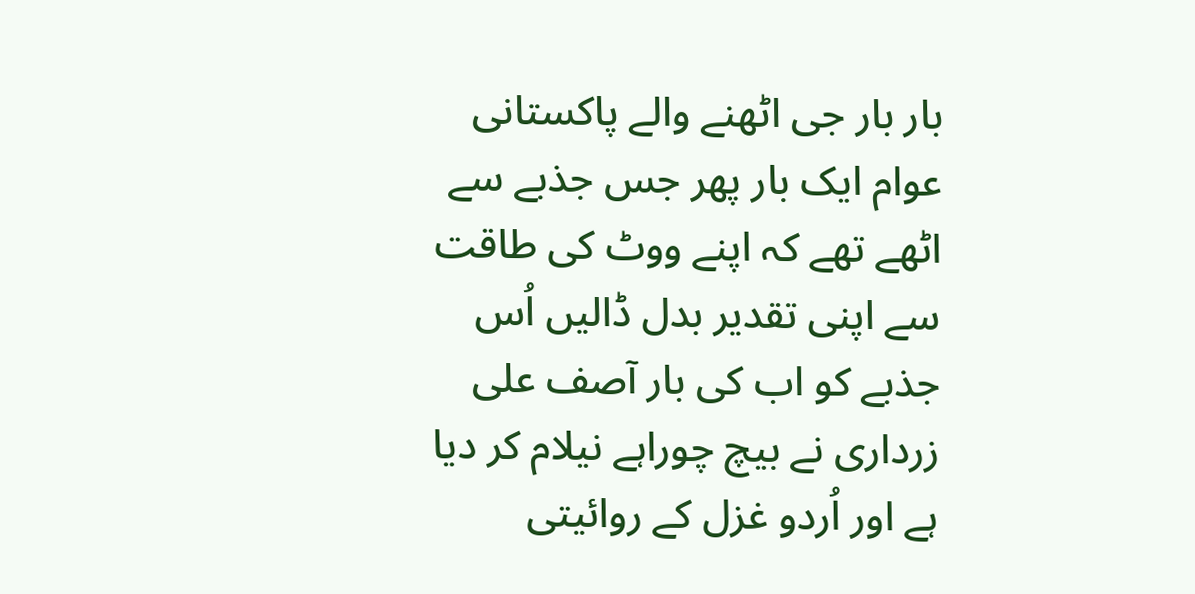بار بار جی اٹھنے والے پاکستانی عوام ایک بار پھر جس جذبے سے اٹھے تھے کہ اپنے ووٹ کی طاقت سے اپنی تقدیر بدل ڈالیں اُس جذبے کو اب کی بار آصف علی زرداری نے بیچ چوراہے نیلام کر دیا ہے اور اُردو غزل کے روائیتی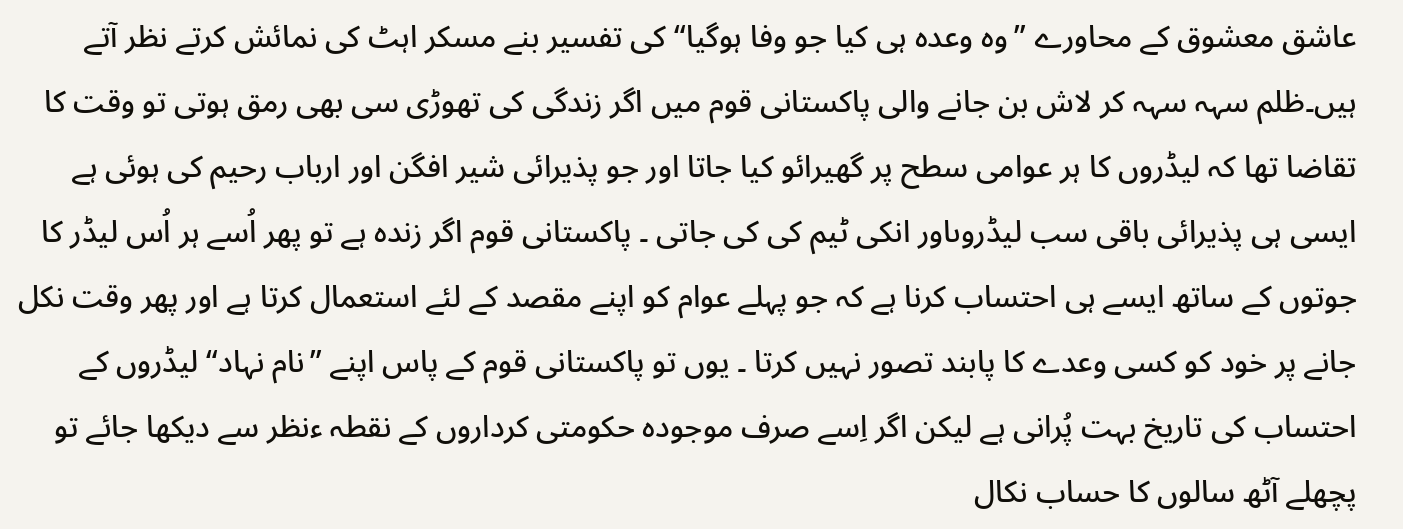عاشق معشوق کے محاورے ”وہ وعدہ ہی کیا جو وفا ہوگیا“ کی تفسیر بنے مسکر اہٹ کی نمائش کرتے نظر آتے ہیں۔ظلم سہہ سہہ کر لاش بن جانے والی پاکستانی قوم میں اگر زندگی کی تھوڑی سی بھی رمق ہوتی تو وقت کا تقاضا تھا کہ لیڈروں کا ہر عوامی سطح پر گھیرائو کیا جاتا اور جو پذیرائی شیر افگن اور ارباب رحیم کی ہوئی ہے ایسی ہی پذیرائی باقی سب لیڈروںاور انکی ٹیم کی کی جاتی ۔ پاکستانی قوم اگر زندہ ہے تو پھر اُسے ہر اُس لیڈر کا جوتوں کے ساتھ ایسے ہی احتساب کرنا ہے کہ جو پہلے عوام کو اپنے مقصد کے لئے استعمال کرتا ہے اور پھر وقت نکل جانے پر خود کو کسی وعدے کا پابند تصور نہیں کرتا ۔ یوں تو پاکستانی قوم کے پاس اپنے ”نام نہاد“ لیڈروں کے احتساب کی تاریخ بہت پُرانی ہے لیکن اگر اِسے صرف موجودہ حکومتی کرداروں کے نقطہ ءنظر سے دیکھا جائے تو پچھلے آٹھ سالوں کا حساب نکال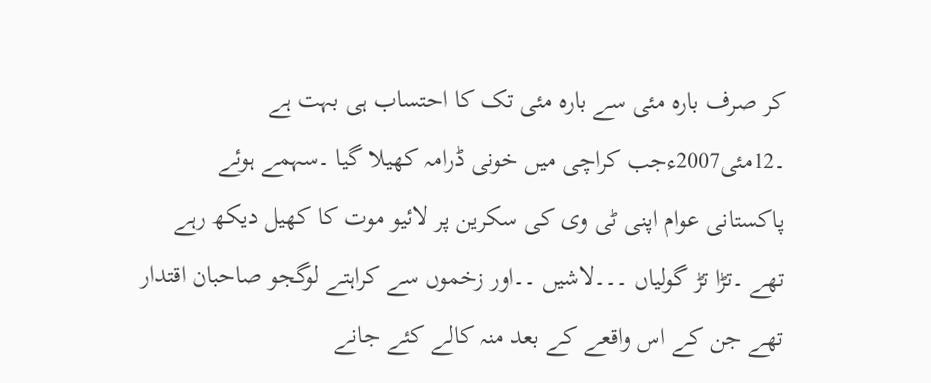کر صرف بارہ مئی سے بارہ مئی تک کا احتساب ہی بہت ہے ۔12مئی2007ءجب کراچی میں خونی ڈرامہ کھیلا گیا ۔سہمے ہوئے پاکستانی عوام اپنی ٹی وی کی سکرین پر لائیو موت کا کھیل دیکھ رہے تھے ۔تڑا تڑ گولیاں ۔۔۔لاشیں ۔۔اور زخموں سے کراہتے لوگجو صاحبان اقتدار تھے جن کے اس واقعے کے بعد منہ کالے کئے جانے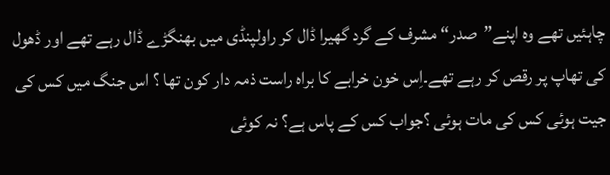چاہئیں تھے وہ اپنے”صدر“ مشرف کے گرد گھیرا ڈال کر راولپنڈی میں بھنگڑے ڈال رہے تھے اور ڈھول کی تھاپ پر رقص کر رہے تھے۔اِس خون خرابے کا براہ راست ذمہ دار کون تھا ؟ اس جنگ میں کس کی جیت ہوئی کس کی مات ہوئی ؟جواب کس کے پاس ہے؟ نہ کوئی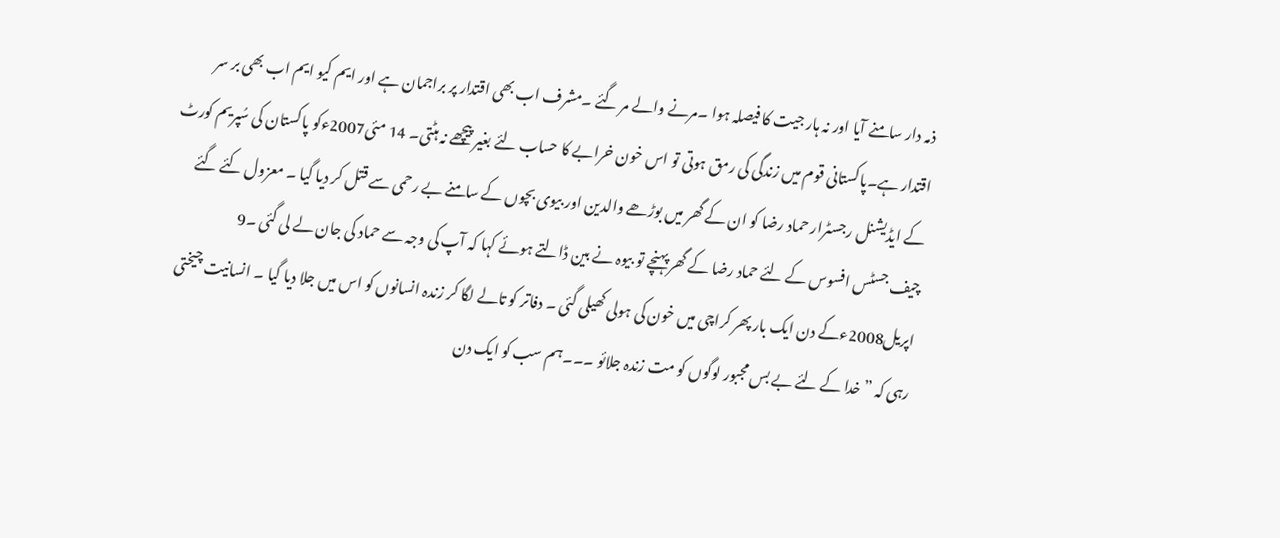ذمہ دار سامنے آیا اور نہ ہار جیت کا فیصلہ ہوا ۔مرنے والے مر گئے ۔مشرف اب بھی اقتدار پر براجمان ہے اور ایم کیو ایم اب بھی بر سر اقتدار ہے۔پاکستانی قوم میں زندگی کی رمق ہوتی تو اس خون خرابے کا حساب لئے بغیر پیچھے نہ ہٹتی۔ 14 مئی2007ءکو پاکستان کی سُپریم کورٹ کے ایڈیشنل رجسٹرار حماد رضا کو ان کے گھر میں بوڑھے والدین اور بیوی بچوں کے سامنے بے رحمی سے قتل کر دیا گیا ۔ معزول کئے گئے چیف جسٹس افسوس کے لئے حماد رضا کے گھر پہنچے تو بیوہ نے بین ڈالتے ہوئے کہا کہ آپ کی وجہ سے حماد کی جان لے لی گئی ۔9 اپریل2008ءکے دن ایک بار پھر کراچی میں خون کی ہولی کھیلی گئی ۔ دفاتر کو تالے لگا کر زندہ انسانوں کو اس میں جلا دیا گیا ۔ انسانیت چیختی رہی کہ ” خدا کے لئے بے بس مجبور لوگوں کو مت زندہ جلائو ۔۔۔ہم سب کو ایک دن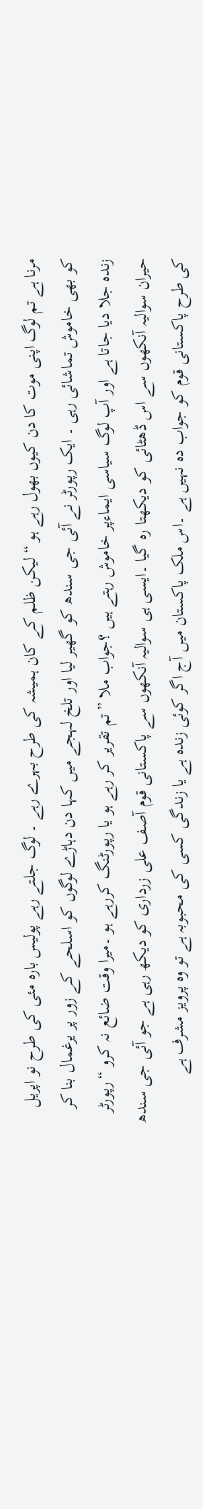مرنا ہے تم لوگ اپنی موت کا دن کیوں بھول رہے ہو “ لیکن ظلم کے کان ہمیشہ کی طرح بہرے رہے ۔ لوگ جلتے رہے پولیس بارہ مئی کی طرح نو اپریل کو بھی خاموش تماشائی رہی ۔ ایک رپورٹر نے آئی جی سندھ کو گھیر لیا اور تلخ لہجے میں کہا دن دہاڑے لوگوں کو اسلحے کے زور پر یرغمال بنا کر زندہ جلا دیا جاتا ہے اور آپ لوگ سیاسی ایماءپر خاموش رہتے ہیں ؟جواب ملا ”تم تقریر کر رہے ہو یا رپورٹنگ کررہے ہو ۔میرا وقت ضائع نہ کرو “رپورٹر حیران سوالیہ آنکھوں سے اس ڈھٹائی کو دیکھتا رہ گیا ۔ایسی ہی سوالیہ آنکھوں سے پاکستانی قوم آصف علی زرداری کو دیکھ رہی ہے جو آئی جی سندھ کی طرح پاکستانی قوم کو جواب دہ نہیں ہے ۔اس ملک پاکستان میں آج اگر کوئی زندہ ہے یا زندگی کسی کی محبوبہ ہے تو وہ پرویز مشرف ہے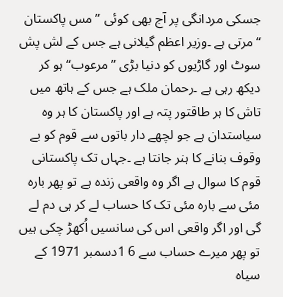جسکی مردانگی پر آج بھی کوئی ”مس پاکستان “مرتی ہے ۔وزیر اعظم گیلانی ہے جس کے لش پش سوٹ اور گاڑیوں کو دنیا بڑی ”مرعوب“ ہو کر دیکھ رہی ہے ۔رحمان ملک ہے جس کے ہاتھ میں تاش کا ہر طاقتور پتہ ہے اور پاکستان کا ہر وہ سیاستدان ہے جو لچھے دار باتوں سے قوم کو بے وقوف بنانے کا ہنر جانتا ہے ۔جہاں تک پاکستانی قوم کا سوال ہے اگر وہ واقعی زندہ ہے تو پھر بارہ مئی سے بارہ مئی تک کا حساب لے کر ہی دم لے گی اور اگر واقعی اس کی سانسیں اُکھڑ چکی ہیں تو پھر میرے حساب سے 6 1دسمبر 1971 کے سیاہ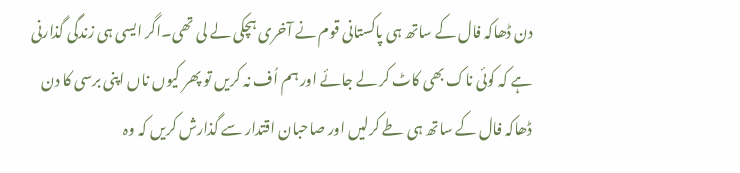دن ڈھاکہ فال کے ساتھ ہی پاکستانی قوم نے آخری ہچکی لے لی تھی۔اگر ایسی ہی زندگی گذارنی ہے کہ کوئی ناک بھی کاٹ کر لے جائے اور ہم اُف نہ کریں تو پھر کیوں ناں اپنی برسی کا دن ڈھاکہ فال کے ساتھ ہی طے کرلیں اور صاحبان اقتدار سے گذارش کریں کہ وہ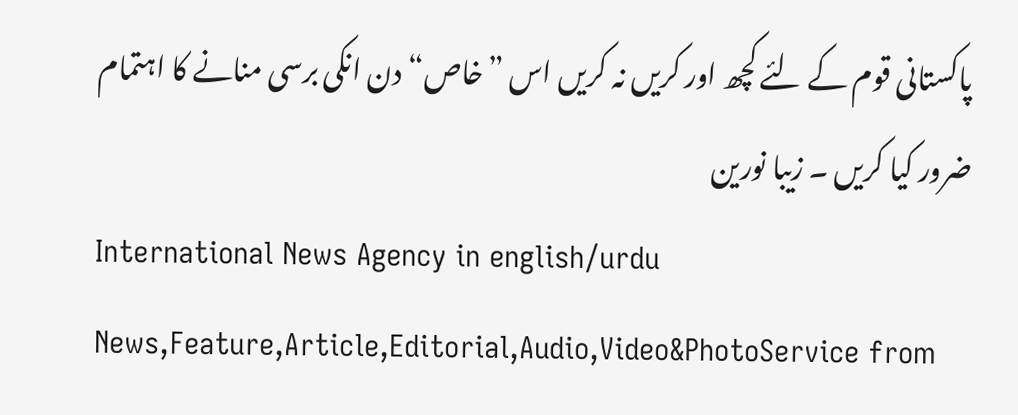پاکستانی قوم کے لئے کچھ اور کریں نہ کریں اس ”خاص“دن انکی برسی منانے کا اہتمام ضرور کیا کریں ۔ زیبا نورین
International News Agency in english/urdu News,Feature,Article,Editorial,Audio,Video&PhotoService from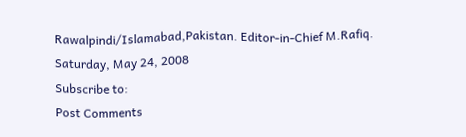Rawalpindi/Islamabad,Pakistan. Editor-in-Chief M.Rafiq.
Saturday, May 24, 2008
Subscribe to:
Post Comments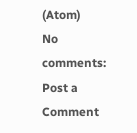(Atom)
No comments:
Post a Comment